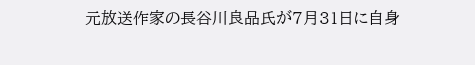元放送作家の長谷川良品氏が7月31日に自身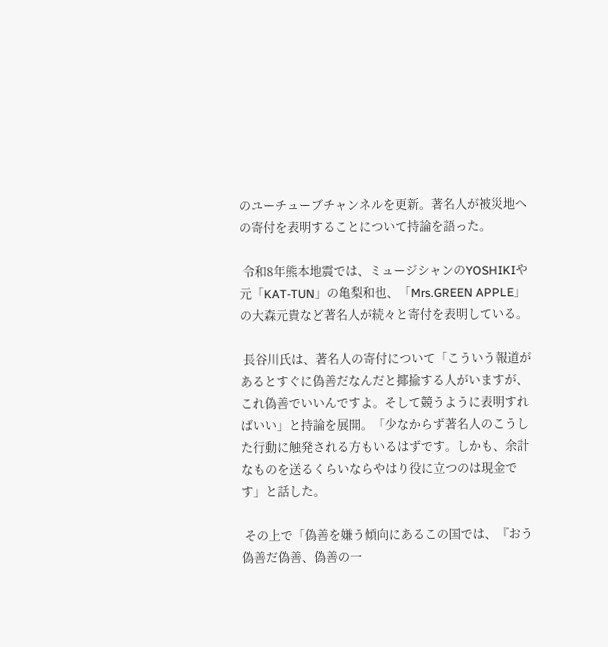のユーチューブチャンネルを更新。著名人が被災地への寄付を表明することについて持論を語った。

 令和8年熊本地震では、ミュージシャンのYOSHIKIや元「KAT-TUN」の亀梨和也、「Mrs.GREEN APPLE」の大森元貴など著名人が続々と寄付を表明している。

 長谷川氏は、著名人の寄付について「こういう報道があるとすぐに偽善だなんだと揶揄する人がいますが、これ偽善でいいんですよ。そして競うように表明すればいい」と持論を展開。「少なからず著名人のこうした行動に触発される方もいるはずです。しかも、余計なものを送るくらいならやはり役に立つのは現金です」と話した。

 その上で「偽善を嫌う傾向にあるこの国では、『おう偽善だ偽善、偽善の一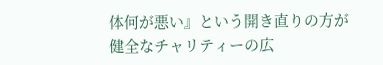体何が悪い』という開き直りの方が健全なチャリティーの広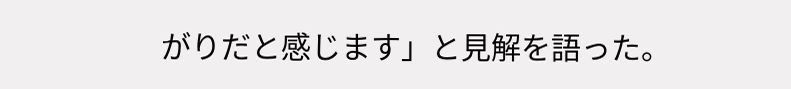がりだと感じます」と見解を語った。